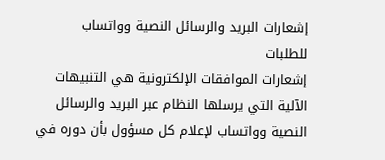إشعارات البريد والرسائل النصية وواتساب للطلبات
إشعارات الموافقات الإلكترونية هي التنبيهات الآلية التي يرسلها النظام عبر البريد والرسائل النصية وواتساب لإعلام كل مسؤول بأن دوره في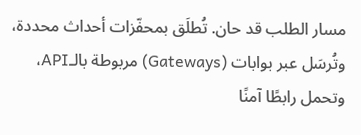مسار الطلب قد حان. تُطلَق بمحفّزات أحداث محددة، وتُرسَل عبر بوابات (Gateways) مربوطة بالـAPI، وتحمل رابطًا آمنًا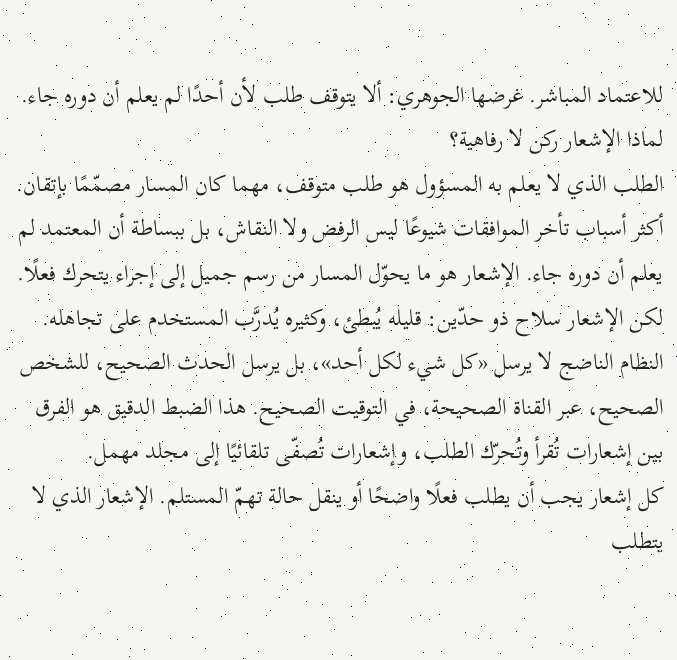للاعتماد المباشر. غرضها الجوهري: ألا يتوقف طلب لأن أحدًا لم يعلم أن دوره جاء.
لماذا الإشعار ركن لا رفاهية؟
الطلب الذي لا يعلم به المسؤول هو طلب متوقف، مهما كان المسار مصمّمًا بإتقان. أكثر أسباب تأخر الموافقات شيوعًا ليس الرفض ولا النقاش، بل ببساطة أن المعتمد لم يعلم أن دوره جاء. الإشعار هو ما يحوّل المسار من رسم جميل إلى إجراء يتحرك فعلًا.
لكن الإشعار سلاح ذو حدّين: قليله يُبطئ، وكثيره يُدرَّب المستخدم على تجاهله. النظام الناضج لا يرسل «كل شيء لكل أحد»، بل يرسل الحدث الصحيح، للشخص الصحيح، عبر القناة الصحيحة، في التوقيت الصحيح. هذا الضبط الدقيق هو الفرق بين إشعارات تُقرأ وتُحرّك الطلب، وإشعارات تُصفّى تلقائيًا إلى مجلد مهمل.
كل إشعار يجب أن يطلب فعلًا واضحًا أو ينقل حالة تهمّ المستلم. الإشعار الذي لا يتطلب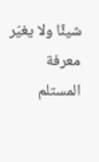شيئًا ولا يغيّر معرفة المستلم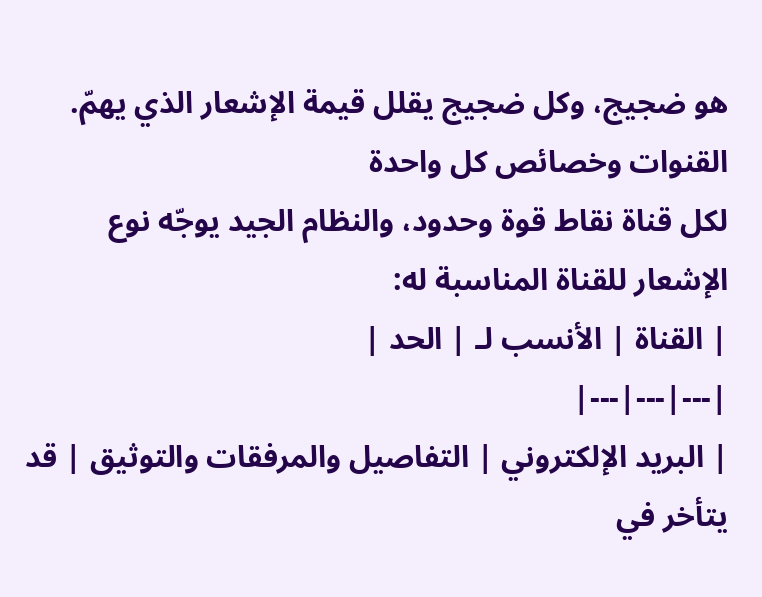هو ضجيج، وكل ضجيج يقلل قيمة الإشعار الذي يهمّ.
القنوات وخصائص كل واحدة
لكل قناة نقاط قوة وحدود، والنظام الجيد يوجّه نوع الإشعار للقناة المناسبة له:
| القناة | الأنسب لـ | الحد |
|---|---|---|
| البريد الإلكتروني | التفاصيل والمرفقات والتوثيق | قد يتأخر في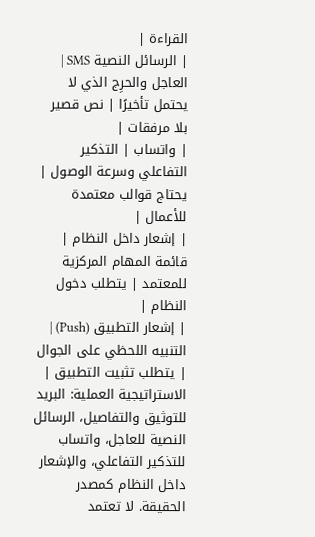القراءة |
| الرسائل النصية SMS | العاجل والحرِج الذي لا يحتمل تأخيرًا | نص قصير بلا مرفقات |
| واتساب | التذكير التفاعلي وسرعة الوصول | يحتاج قوالب معتمدة للأعمال |
| إشعار داخل النظام | قائمة المهام المركزية للمعتمد | يتطلب دخول النظام |
| إشعار التطبيق (Push) | التنبيه اللحظي على الجوال | يتطلب تثبيت التطبيق |
الاستراتيجية العملية: البريد للتوثيق والتفاصيل، الرسائل النصية للعاجل، واتساب للتذكير التفاعلي، والإشعار داخل النظام كمصدر الحقيقة. لا تعتمد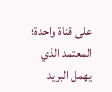على قناة واحدة؛ المعتمد الذي يهمل البريد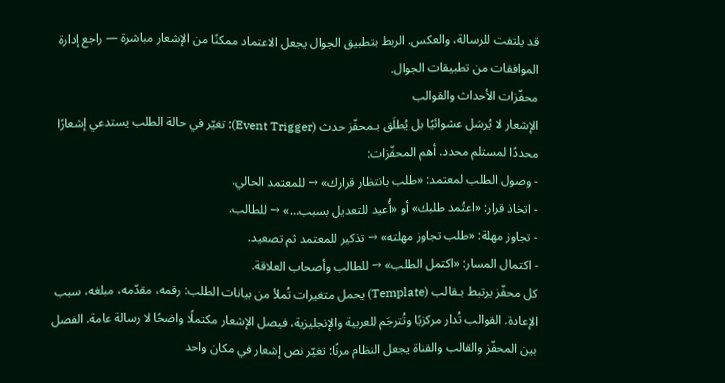قد يلتفت للرسالة، والعكس. الربط بتطبيق الجوال يجعل الاعتماد ممكنًا من الإشعار مباشرة — راجع إدارة الموافقات من تطبيقات الجوال.
محفّزات الأحداث والقوالب
الإشعار لا يُرسَل عشوائيًا بل يُطلَق بـمحفّز حدث (Event Trigger): تغيّر في حالة الطلب يستدعي إشعارًا محددًا لمستلم محدد. أهم المحفّزات:
- وصول الطلب لمعتمد: «طلب بانتظار قرارك» → للمعتمد الحالي.
- اتخاذ قرار: «اعتُمد طلبك» أو «أُعيد للتعديل بسبب…» → للطالب.
- تجاوز مهلة: «طلب تجاوز مهلته» → تذكير للمعتمد ثم تصعيد.
- اكتمال المسار: «اكتمل الطلب» → للطالب وأصحاب العلاقة.
كل محفّز يرتبط بـقالب (Template) يحمل متغيرات تُملأ من بيانات الطلب: رقمه، مقدّمه، مبلغه، سبب الإعادة. القوالب تُدار مركزيًا وتُترجَم للعربية والإنجليزية، فيصل الإشعار مكتملًا واضحًا لا رسالة عامة. الفصل بين المحفّز والقالب والقناة يجعل النظام مرنًا: تغيّر نص إشعار في مكان واحد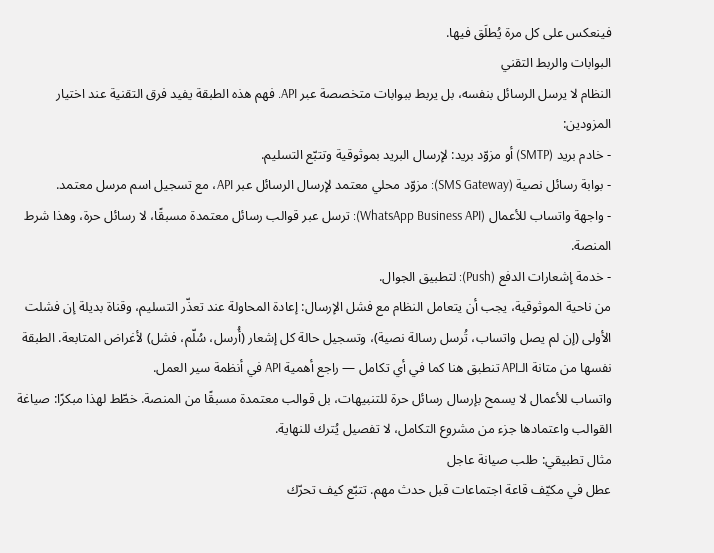فينعكس على كل مرة يُطلَق فيها.
البوابات والربط التقني
النظام لا يرسل الرسائل بنفسه، بل يربط ببوابات متخصصة عبر API. فهم هذه الطبقة يفيد فرق التقنية عند اختيار المزودين:
- خادم بريد (SMTP) أو مزوّد بريد: لإرسال البريد بموثوقية وتتبّع التسليم.
- بوابة رسائل نصية (SMS Gateway): مزوّد محلي معتمد لإرسال الرسائل عبر API، مع تسجيل اسم مرسل معتمد.
- واجهة واتساب للأعمال (WhatsApp Business API): ترسل عبر قوالب رسائل معتمدة مسبقًا، لا رسائل حرة، وهذا شرط المنصة.
- خدمة إشعارات الدفع (Push): لتطبيق الجوال.
من ناحية الموثوقية، يجب أن يتعامل النظام مع فشل الإرسال: إعادة المحاولة عند تعذّر التسليم، وقناة بديلة إن فشلت الأولى (إن لم يصل واتساب، تُرسل رسالة نصية)، وتسجيل حالة كل إشعار (أُرسل، سُلّم، فشل) لأغراض المتابعة. الطبقة نفسها من متانة الـAPI تنطبق هنا كما في أي تكامل — راجع أهمية API في أنظمة سير العمل.
واتساب للأعمال لا يسمح بإرسال رسائل حرة للتنبيهات، بل قوالب معتمدة مسبقًا من المنصة. خطّط لهذا مبكرًا: صياغة القوالب واعتمادها جزء من مشروع التكامل، لا تفصيل يُترك للنهاية.
مثال تطبيقي: طلب صيانة عاجل
عطل في مكيّف قاعة اجتماعات قبل حدث مهم. تتبّع كيف تحرّك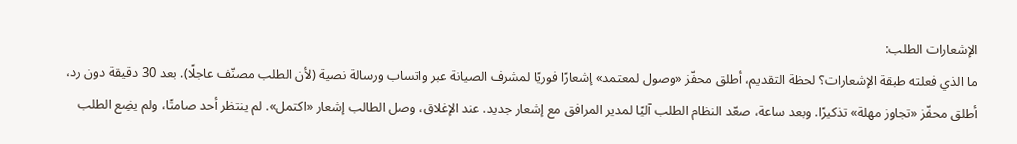الإشعارات الطلب:
ما الذي فعلته طبقة الإشعارات؟ لحظة التقديم، أطلق محفّز «وصول لمعتمد» إشعارًا فوريًا لمشرف الصيانة عبر واتساب ورسالة نصية (لأن الطلب مصنّف عاجلًا). بعد 30 دقيقة دون رد، أطلق محفّز «تجاوز مهلة» تذكيرًا. وبعد ساعة، صعّد النظام الطلب آليًا لمدير المرافق مع إشعار جديد. عند الإغلاق، وصل الطالب إشعار «اكتمل». لم ينتظر أحد صامتًا، ولم يضِع الطلب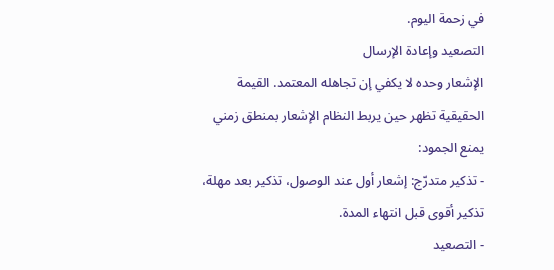في زحمة اليوم.
التصعيد وإعادة الإرسال
الإشعار وحده لا يكفي إن تجاهله المعتمد. القيمة الحقيقية تظهر حين يربط النظام الإشعار بمنطق زمني يمنع الجمود:
- تذكير متدرّج: إشعار أول عند الوصول، تذكير بعد مهلة، تذكير أقوى قبل انتهاء المدة.
- التصعيد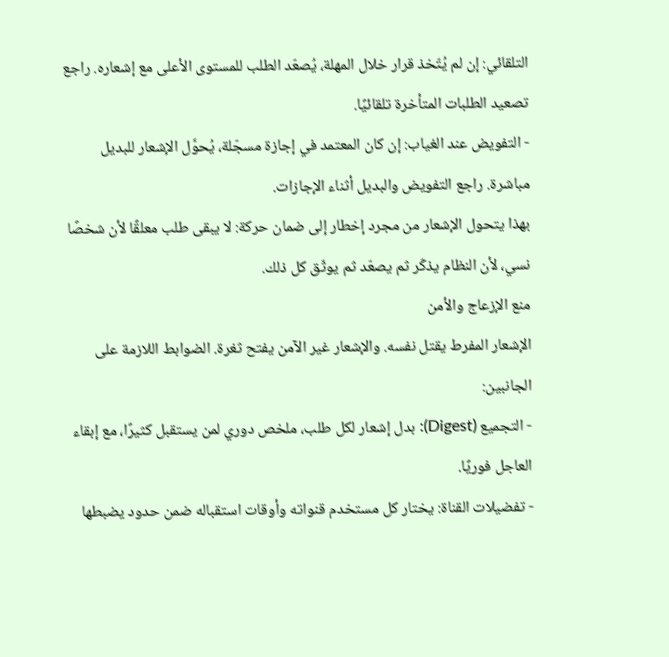التلقائي: إن لم يُتّخذ قرار خلال المهلة، يُصعّد الطلب للمستوى الأعلى مع إشعاره. راجع تصعيد الطلبات المتأخرة تلقائيًا.
- التفويض عند الغياب: إن كان المعتمد في إجازة مسجّلة، يُحوَّل الإشعار للبديل مباشرة. راجع التفويض والبديل أثناء الإجازات.
بهذا يتحول الإشعار من مجرد إخطار إلى ضمان حركة: لا يبقى طلب معلقًا لأن شخصًا نسي، لأن النظام يذكّر ثم يصعّد ثم يوثّق كل ذلك.
منع الإزعاج والأمن
الإشعار المفرط يقتل نفسه. والإشعار غير الآمن يفتح ثغرة. الضوابط اللازمة على الجانبين:
- التجميع (Digest): بدل إشعار لكل طلب، ملخص دوري لمن يستقبل كثيرًا، مع إبقاء العاجل فوريًا.
- تفضيلات القناة: يختار كل مستخدم قنواته وأوقات استقباله ضمن حدود يضبطها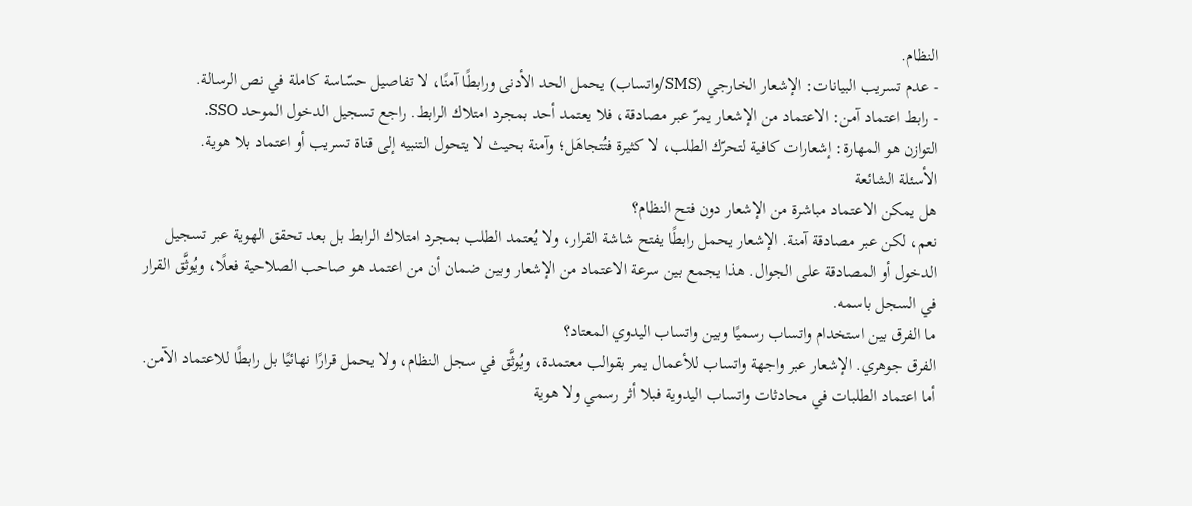النظام.
- عدم تسريب البيانات: الإشعار الخارجي (SMS/واتساب) يحمل الحد الأدنى ورابطًا آمنًا، لا تفاصيل حسّاسة كاملة في نص الرسالة.
- رابط اعتماد آمن: الاعتماد من الإشعار يمرّ عبر مصادقة، فلا يعتمد أحد بمجرد امتلاك الرابط. راجع تسجيل الدخول الموحد SSO.
التوازن هو المهارة: إشعارات كافية لتحرّك الطلب، لا كثيرة فتُتجاهَل؛ وآمنة بحيث لا يتحول التنبيه إلى قناة تسريب أو اعتماد بلا هوية.
الأسئلة الشائعة
هل يمكن الاعتماد مباشرة من الإشعار دون فتح النظام؟
نعم، لكن عبر مصادقة آمنة. الإشعار يحمل رابطًا يفتح شاشة القرار، ولا يُعتمد الطلب بمجرد امتلاك الرابط بل بعد تحقق الهوية عبر تسجيل الدخول أو المصادقة على الجوال. هذا يجمع بين سرعة الاعتماد من الإشعار وبين ضمان أن من اعتمد هو صاحب الصلاحية فعلًا، ويُوثَّق القرار في السجل باسمه.
ما الفرق بين استخدام واتساب رسميًا وبين واتساب اليدوي المعتاد؟
الفرق جوهري. الإشعار عبر واجهة واتساب للأعمال يمر بقوالب معتمدة، ويُوثَّق في سجل النظام، ولا يحمل قرارًا نهائيًا بل رابطًا للاعتماد الآمن. أما اعتماد الطلبات في محادثات واتساب اليدوية فبلا أثر رسمي ولا هوية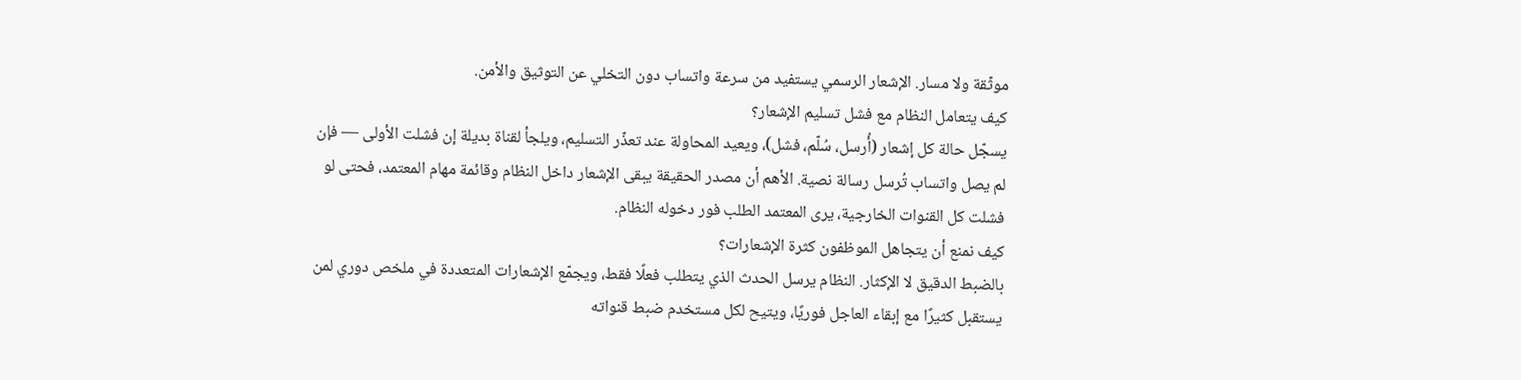موثّقة ولا مسار. الإشعار الرسمي يستفيد من سرعة واتساب دون التخلي عن التوثيق والأمن.
كيف يتعامل النظام مع فشل تسليم الإشعار؟
يسجّل حالة كل إشعار (أُرسل، سُلّم، فشل)، ويعيد المحاولة عند تعذّر التسليم، ويلجأ لقناة بديلة إن فشلت الأولى — فإن لم يصل واتساب تُرسل رسالة نصية. الأهم أن مصدر الحقيقة يبقى الإشعار داخل النظام وقائمة مهام المعتمد، فحتى لو فشلت كل القنوات الخارجية، يرى المعتمد الطلب فور دخوله النظام.
كيف نمنع أن يتجاهل الموظفون كثرة الإشعارات؟
بالضبط الدقيق لا الإكثار. النظام يرسل الحدث الذي يتطلب فعلًا فقط، ويجمّع الإشعارات المتعددة في ملخص دوري لمن يستقبل كثيرًا مع إبقاء العاجل فوريًا، ويتيح لكل مستخدم ضبط قنواته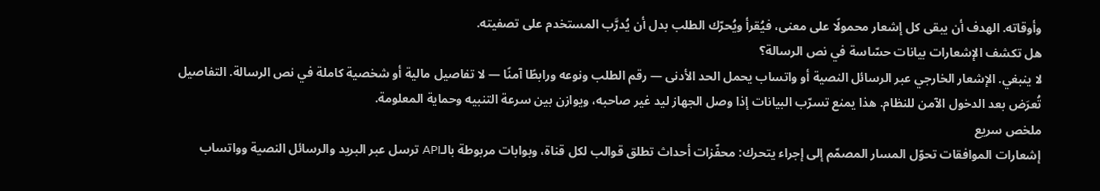وأوقاته. الهدف أن يبقى كل إشعار محمولًا على معنى، فيُقرأ ويُحرّك الطلب بدل أن يُدرَّب المستخدم على تصفيته.
هل تكشف الإشعارات بيانات حسّاسة في نص الرسالة؟
لا ينبغي. الإشعار الخارجي عبر الرسائل النصية أو واتساب يحمل الحد الأدنى — رقم الطلب ونوعه ورابطًا آمنًا — لا تفاصيل مالية أو شخصية كاملة في نص الرسالة. التفاصيل تُعرَض بعد الدخول الآمن للنظام. هذا يمنع تسرّب البيانات إذا وصل الجهاز ليد غير صاحبه، ويوازن بين سرعة التنبيه وحماية المعلومة.
ملخص سريع
إشعارات الموافقات تحوّل المسار المصمّم إلى إجراء يتحرك: محفّزات أحداث تطلق قوالب لكل قناة، وبوابات مربوطة بالـAPI ترسل عبر البريد والرسائل النصية وواتساب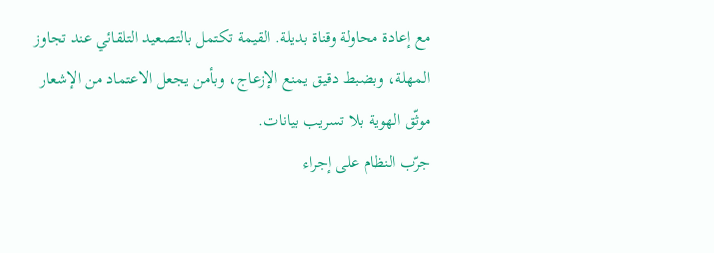مع إعادة محاولة وقناة بديلة. القيمة تكتمل بالتصعيد التلقائي عند تجاوز المهلة، وبضبط دقيق يمنع الإزعاج، وبأمن يجعل الاعتماد من الإشعار موثّق الهوية بلا تسريب بيانات.
جرّب النظام على إجراء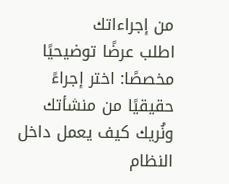من إجراءاتك
اطلب عرضًا توضيحيًا مخصصًا: اختر إجراءً حقيقيًا من منشأتك ونُريك كيف يعمل داخل النظام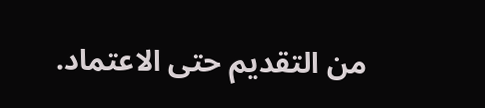من التقديم حتى الاعتماد.